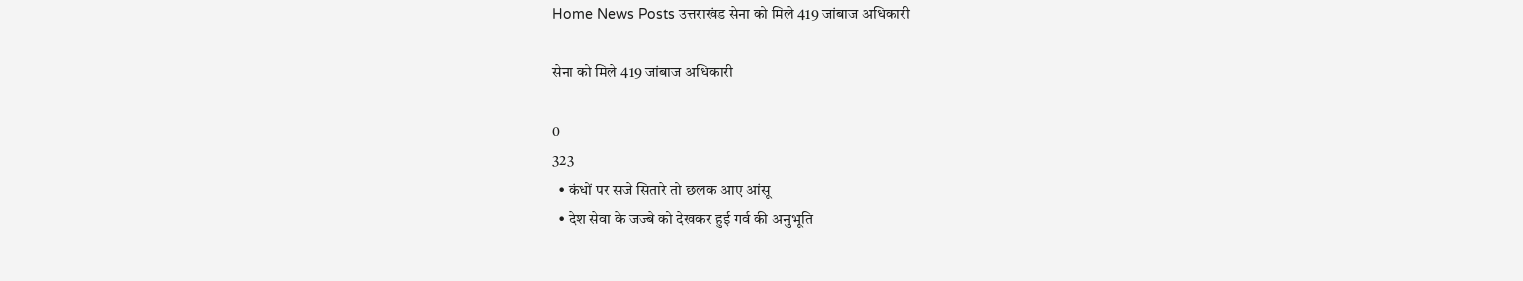Home News Posts उत्तराखंड सेना को मिले 419 जांबाज अधिकारी

सेना को मिले 419 जांबाज अधिकारी

0
323
  • कंधों पर सजे सितारे तो छलक आए आंसू
  • देश सेवा के जज्बे को देखकर हुई गर्व की अनुभूति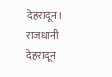देहरादून। राजधानी देहरादून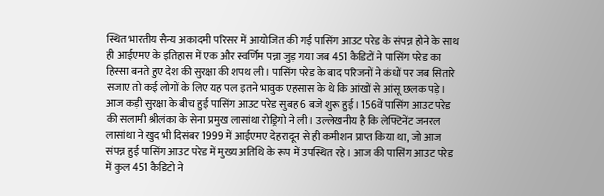स्थित भारतीय सैन्य अकादमी परिसर में आयोजित की गई पासिंग आउट परेड के संपन्न होने के साथ ही आईएमए के इतिहास में एक और स्वर्णिम पन्ना जुड़ गया जब 451 कैडिटों ने पासिंग परेड का हिस्सा बनते हुए देश की सुरक्षा की शपथ ली। पासिंग परेड के बाद परिजनों ने कंधों पर जब सितारे सजाए तो कई लोगों के लिए यह पल इतने भावुक एहसास के थे कि आंखों से आंसू छलक पड़े।
आज कड़ी सुरक्षा के बीच हुई पासिंग आउट परेड सुबह 6 बजे शुरू हुई। 156वें पासिंग आउट परेड की सलामी श्रीलंका के सेना प्रमुख लासांथा रोड्रिगो ने ली। उल्लेखनीय है कि लेफ्टिनेंट जनरल लासांथा ने खुद भी दिसंबर 1999 में आईएमए देहरादून से ही कमीशन प्राप्त किया था, जो आज संपन्न हुई पासिंग आउट परेड में मुख्य अतिथि के रूप में उपस्थित रहे। आज की पासिंग आउट परेड में कुल 451 कैडिटो ने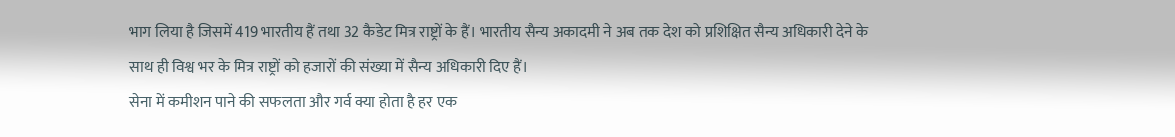भाग लिया है जिसमें 419 भारतीय हैं तथा 32 कैडेट मित्र राष्ट्रों के हैं। भारतीय सैन्य अकादमी ने अब तक देश को प्रशिक्षित सैन्य अधिकारी देने के साथ ही विश्व भर के मित्र राष्ट्रों को हजारों की संख्या में सैन्य अधिकारी दिए हैं।
सेना में कमीशन पाने की सफलता और गर्व क्या होता है हर एक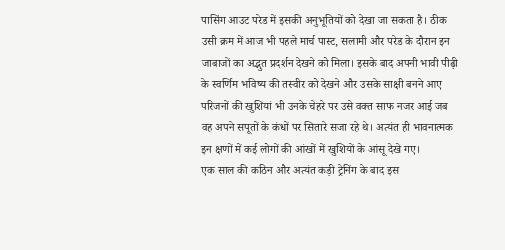पासिंग आउट परेड में इसकी अनुभूतियों को देखा जा सकता है। ठीक उसी क्रम में आज भी पहले मार्च पास्ट, सलामी और परेड के दौरान इन जाबाजों का अद्भुत प्रदर्शन देखने को मिला। इसके बाद अपनी भावी पीढ़ी के स्वर्णिम भविष्य की तस्वीर को देखने और उसके साक्षी बनने आए परिजनों की खुशियां भी उनके चेहरे पर उसे वक्त साफ नजर आई जब वह अपने सपूतों के कंधों पर सितारे सजा रहे थे। अत्यंत ही भावनात्मक इन क्षणों में कई लोगों की आंखों में खुशियों के आंसू देखे गए।
एक साल की कठिन और अत्यंत कड़ी ट्रेनिंग के बाद इस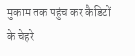मुकाम तक पहुंच कर कैडिटों के चेहरे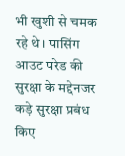भी खुशी से चमक रहे थे। पासिंग आउट परेड की सुरक्षा के मद्देनजर कड़े सुरक्षा प्रबंध किए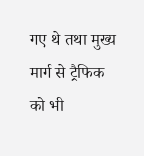गए थे तथा मुख्य मार्ग से ट्रैफिक को भी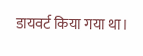डायवर्ट किया गया था।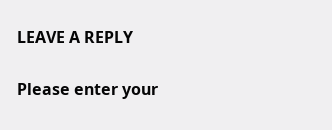LEAVE A REPLY

Please enter your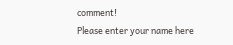comment!
Please enter your name here